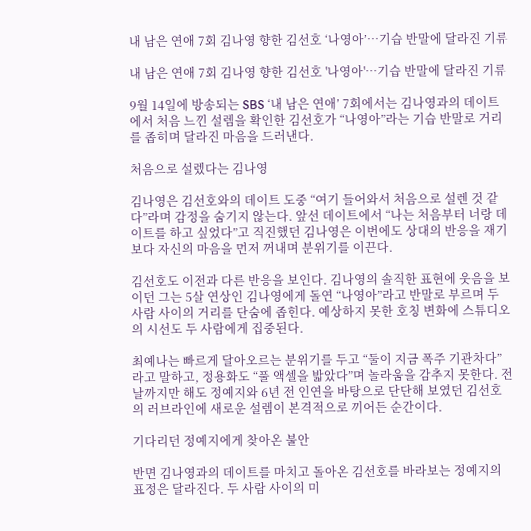내 남은 연애 7회 김나영 향한 김선호 ‘나영아’…기습 반말에 달라진 기류

내 남은 연애 7회 김나영 향한 김선호 '나영아'…기습 반말에 달라진 기류

9월 14일에 방송되는 SBS ‘내 남은 연애’ 7회에서는 김나영과의 데이트에서 처음 느낀 설렘을 확인한 김선호가 “나영아”라는 기습 반말로 거리를 좁히며 달라진 마음을 드러낸다.

처음으로 설렜다는 김나영

김나영은 김선호와의 데이트 도중 “여기 들어와서 처음으로 설렌 것 같다”라며 감정을 숨기지 않는다. 앞선 데이트에서 “나는 처음부터 너랑 데이트를 하고 싶었다”고 직진했던 김나영은 이번에도 상대의 반응을 재기보다 자신의 마음을 먼저 꺼내며 분위기를 이끈다.

김선호도 이전과 다른 반응을 보인다. 김나영의 솔직한 표현에 웃음을 보이던 그는 5살 연상인 김나영에게 돌연 “나영아”라고 반말로 부르며 두 사람 사이의 거리를 단숨에 좁힌다. 예상하지 못한 호칭 변화에 스튜디오의 시선도 두 사람에게 집중된다.

최예나는 빠르게 달아오르는 분위기를 두고 “둘이 지금 폭주 기관차다”라고 말하고, 정용화도 “풀 액셀을 밟았다”며 놀라움을 감추지 못한다. 전날까지만 해도 정예지와 6년 전 인연을 바탕으로 단단해 보였던 김선호의 러브라인에 새로운 설렘이 본격적으로 끼어든 순간이다.

기다리던 정예지에게 찾아온 불안

반면 김나영과의 데이트를 마치고 돌아온 김선호를 바라보는 정예지의 표정은 달라진다. 두 사람 사이의 미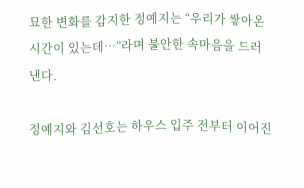묘한 변화를 감지한 정예지는 “우리가 쌓아온 시간이 있는데…”라며 불안한 속마음을 드러낸다.

정예지와 김선호는 하우스 입주 전부터 이어진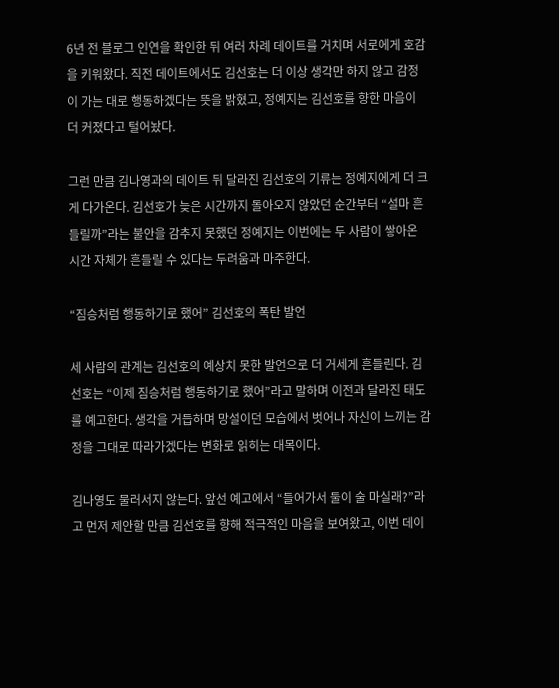6년 전 블로그 인연을 확인한 뒤 여러 차례 데이트를 거치며 서로에게 호감을 키워왔다. 직전 데이트에서도 김선호는 더 이상 생각만 하지 않고 감정이 가는 대로 행동하겠다는 뜻을 밝혔고, 정예지는 김선호를 향한 마음이 더 커졌다고 털어놨다.

그런 만큼 김나영과의 데이트 뒤 달라진 김선호의 기류는 정예지에게 더 크게 다가온다. 김선호가 늦은 시간까지 돌아오지 않았던 순간부터 “설마 흔들릴까”라는 불안을 감추지 못했던 정예지는 이번에는 두 사람이 쌓아온 시간 자체가 흔들릴 수 있다는 두려움과 마주한다.

“짐승처럼 행동하기로 했어” 김선호의 폭탄 발언

세 사람의 관계는 김선호의 예상치 못한 발언으로 더 거세게 흔들린다. 김선호는 “이제 짐승처럼 행동하기로 했어”라고 말하며 이전과 달라진 태도를 예고한다. 생각을 거듭하며 망설이던 모습에서 벗어나 자신이 느끼는 감정을 그대로 따라가겠다는 변화로 읽히는 대목이다.

김나영도 물러서지 않는다. 앞선 예고에서 “들어가서 둘이 술 마실래?”라고 먼저 제안할 만큼 김선호를 향해 적극적인 마음을 보여왔고, 이번 데이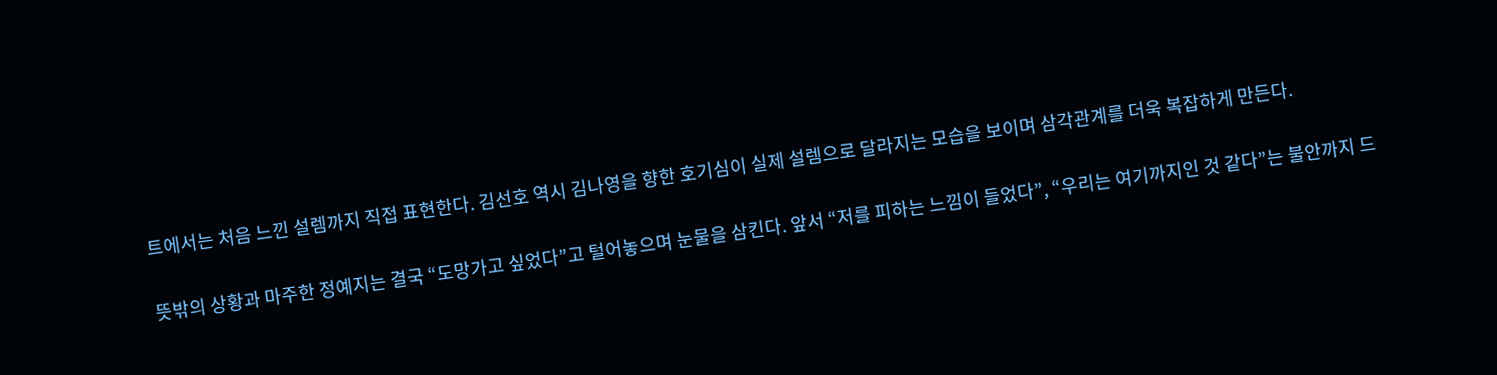트에서는 처음 느낀 설렘까지 직접 표현한다. 김선호 역시 김나영을 향한 호기심이 실제 설렘으로 달라지는 모습을 보이며 삼각관계를 더욱 복잡하게 만든다.

뜻밖의 상황과 마주한 정예지는 결국 “도망가고 싶었다”고 털어놓으며 눈물을 삼킨다. 앞서 “저를 피하는 느낌이 들었다”, “우리는 여기까지인 것 같다”는 불안까지 드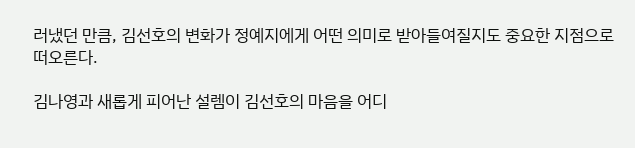러냈던 만큼, 김선호의 변화가 정예지에게 어떤 의미로 받아들여질지도 중요한 지점으로 떠오른다.

김나영과 새롭게 피어난 설렘이 김선호의 마음을 어디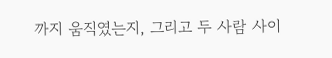까지 움직였는지, 그리고 두 사람 사이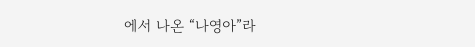에서 나온 “나영아”라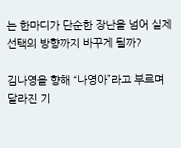는 한마디가 단순한 장난을 넘어 실제 선택의 방향까지 바꾸게 될까?

김나영을 향해 “나영아”라고 부르며 달라진 기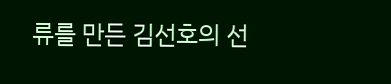류를 만든 김선호의 선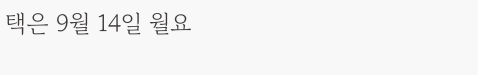택은 9월 14일 월요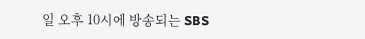일 오후 10시에 방송되는 SBS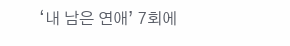‘내 남은 연애’ 7회에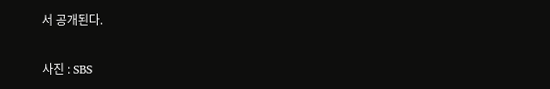서 공개된다.

사진 : SBS